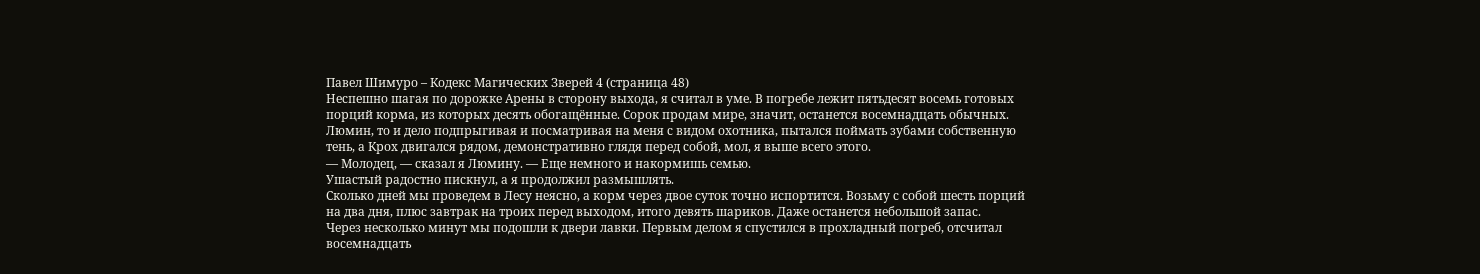Павел Шимуро – Кодекс Магических Зверей 4 (страница 48)
Неспешно шагая по дорожке Арены в сторону выхода, я считал в уме. В погребе лежит пятьдесят восемь готовых порций корма, из которых десять обогащённые. Сорок продам мире, значит, останется восемнадцать обычных.
Люмин, то и дело подпрыгивая и посматривая на меня с видом охотника, пытался поймать зубами собственную тень, а Крох двигался рядом, демонстративно глядя перед собой, мол, я выше всего этого.
— Молодец, — сказал я Люмину. — Еще немного и накормишь семью.
Ушастый радостно пискнул, а я продолжил размышлять.
Сколько дней мы проведем в Лесу неясно, а корм через двое суток точно испортится. Возьму с собой шесть порций на два дня, плюс завтрак на троих перед выходом, итого девять шариков. Даже останется небольшой запас.
Через несколько минут мы подошли к двери лавки. Первым делом я спустился в прохладный погреб, отсчитал восемнадцать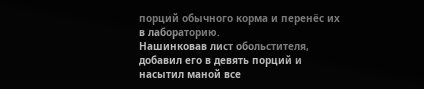порций обычного корма и перенёс их в лабораторию.
Нашинковав лист обольстителя, добавил его в девять порций и насытил маной все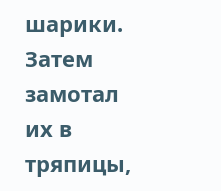шарики. Затем замотал их в тряпицы,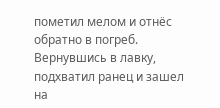пометил мелом и отнёс обратно в погреб.
Вернувшись в лавку, подхватил ранец и зашел на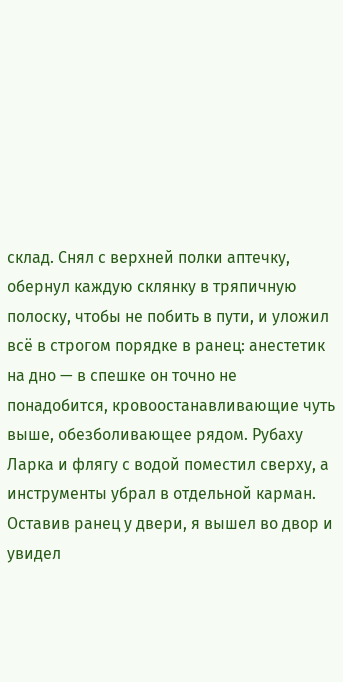склад. Снял с верхней полки аптечку, обернул каждую склянку в тряпичную полоску, чтобы не побить в пути, и уложил всё в строгом порядке в ранец: анестетик на дно — в спешке он точно не понадобится, кровоостанавливающие чуть выше, обезболивающее рядом. Рубаху Ларка и флягу с водой поместил сверху, а инструменты убрал в отдельной карман.
Оставив ранец у двери, я вышел во двор и увидел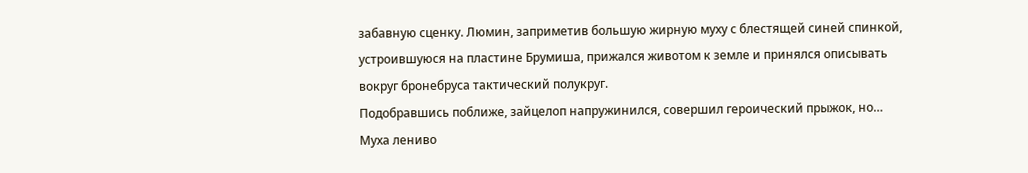забавную сценку. Люмин, заприметив большую жирную муху с блестящей синей спинкой, устроившуюся на пластине Брумиша, прижался животом к земле и принялся описывать вокруг бронебруса тактический полукруг.
Подобравшись поближе, зайцелоп напружинился, совершил героический прыжок, но… Муха лениво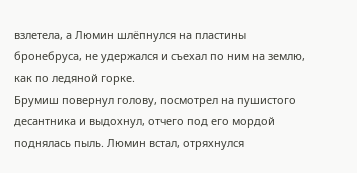взлетела, а Люмин шлёпнулся на пластины бронебруса, не удержался и съехал по ним на землю, как по ледяной горке.
Брумиш повернул голову, посмотрел на пушистого десантника и выдохнул, отчего под его мордой поднялась пыль. Люмин встал, отряхнулся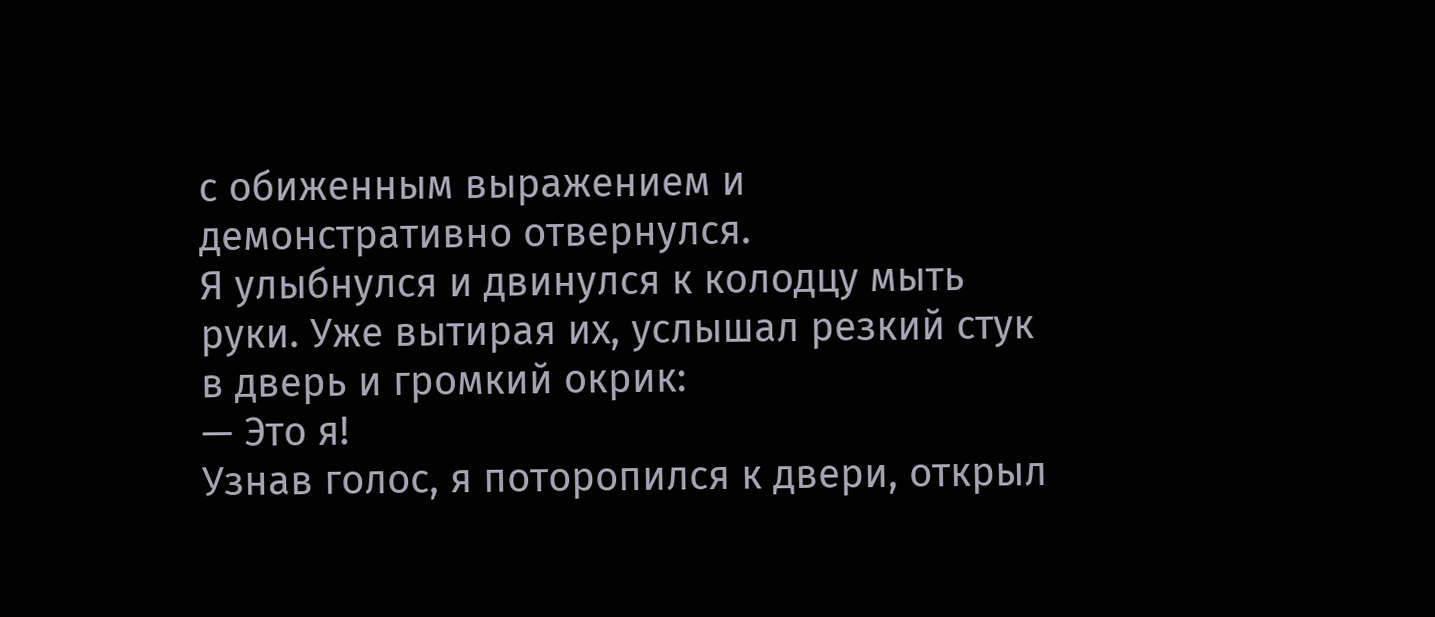с обиженным выражением и демонстративно отвернулся.
Я улыбнулся и двинулся к колодцу мыть руки. Уже вытирая их, услышал резкий стук в дверь и громкий окрик:
— Это я!
Узнав голос, я поторопился к двери, открыл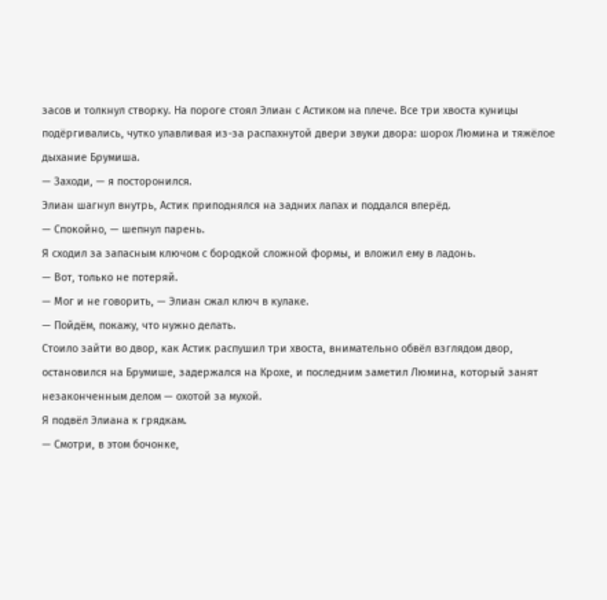засов и толкнул створку. На пороге стоял Элиан с Астиком на плече. Все три хвоста куницы подёргивались, чутко улавливая из-за распахнутой двери звуки двора: шорох Люмина и тяжёлое дыхание Брумиша.
— Заходи, — я посторонился.
Элиан шагнул внутрь, Астик приподнялся на задних лапах и поддался вперёд.
— Спокойно, — шепнул парень.
Я сходил за запасным ключом с бородкой сложной формы, и вложил ему в ладонь.
— Вот, только не потеряй.
— Мог и не говорить, — Элиан сжал ключ в кулаке.
— Пойдём, покажу, что нужно делать.
Стоило зайти во двор, как Астик распушил три хвоста, внимательно обвёл взглядом двор, остановился на Брумише, задержался на Крохе, и последним заметил Люмина, который занят незаконченным делом — охотой за мухой.
Я подвёл Элиана к грядкам.
— Смотри, в этом бочонке,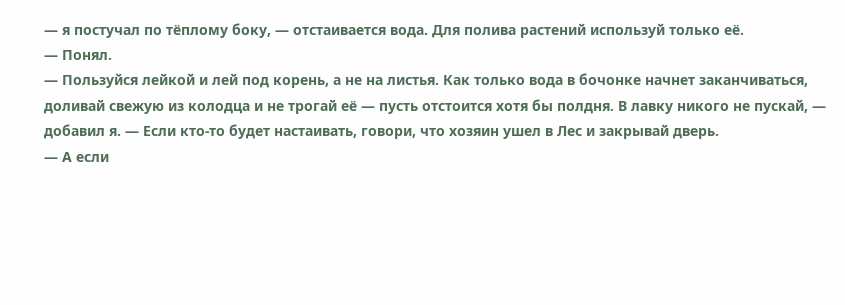— я постучал по тёплому боку, — отстаивается вода. Для полива растений используй только её.
— Понял.
— Пользуйся лейкой и лей под корень, а не на листья. Как только вода в бочонке начнет заканчиваться, доливай свежую из колодца и не трогай её — пусть отстоится хотя бы полдня. В лавку никого не пускай, — добавил я. — Если кто-то будет настаивать, говори, что хозяин ушел в Лес и закрывай дверь.
— А если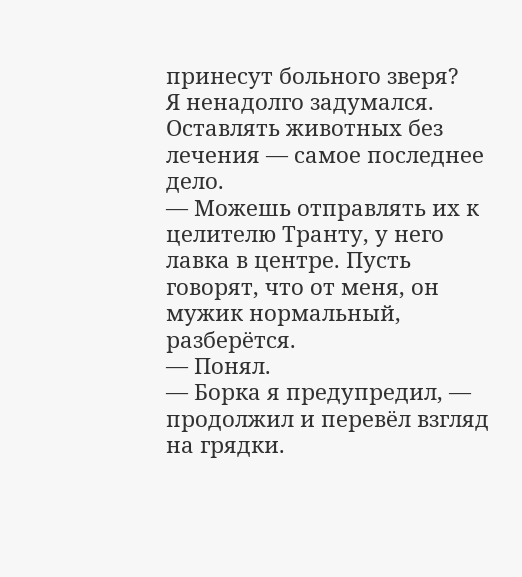принесут больного зверя?
Я ненадолго задумался. Оставлять животных без лечения — самое последнее дело.
— Можешь отправлять их к целителю Транту, у него лавка в центре. Пусть говорят, что от меня, он мужик нормальный, разберётся.
— Понял.
— Борка я предупредил, — продолжил и перевёл взгляд на грядки.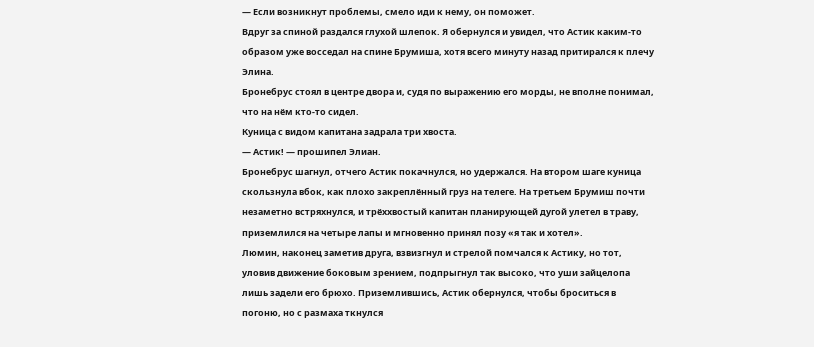— Если возникнут проблемы, смело иди к нему, он поможет.
Вдруг за спиной раздался глухой шлепок. Я обернулся и увидел, что Астик каким-то образом уже восседал на спине Брумиша, хотя всего минуту назад притирался к плечу Элина.
Бронебрус стоял в центре двора и, судя по выражению его морды, не вполне понимал, что на нём кто-то сидел.
Куница с видом капитана задрала три хвоста.
— Астик! — прошипел Элиан.
Бронебрус шагнул, отчего Астик покачнулся, но удержался. На втором шаге куница скользнула вбок, как плохо закреплённый груз на телеге. На третьем Брумиш почти незаметно встряхнулся, и трёххвостый капитан планирующей дугой улетел в траву, приземлился на четыре лапы и мгновенно принял позу «я так и хотел».
Люмин, наконец заметив друга, взвизгнул и стрелой помчался к Астику, но тот, уловив движение боковым зрением, подпрыгнул так высоко, что уши зайцелопа лишь задели его брюхо. Приземлившись, Астик обернулся, чтобы броситься в погоню, но с размаха ткнулся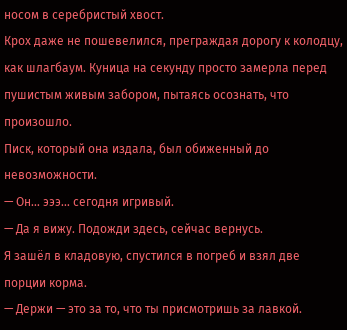носом в серебристый хвост.
Крох даже не пошевелился, преграждая дорогу к колодцу, как шлагбаум. Куница на секунду просто замерла перед пушистым живым забором, пытаясь осознать, что произошло.
Писк, который она издала, был обиженный до невозможности.
— Он… эээ… сегодня игривый.
— Да я вижу. Подожди здесь, сейчас вернусь.
Я зашёл в кладовую, спустился в погреб и взял две порции корма.
— Держи — это за то, что ты присмотришь за лавкой.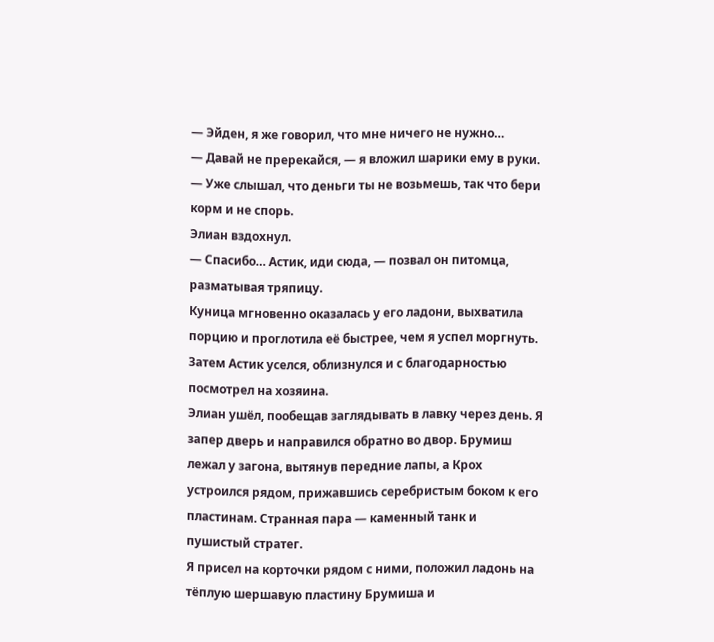— Эйден, я же говорил, что мне ничего не нужно…
— Давай не пререкайся, — я вложил шарики ему в руки. — Уже слышал, что деньги ты не возьмешь, так что бери корм и не спорь.
Элиан вздохнул.
— Спасибо… Астик, иди сюда, — позвал он питомца, разматывая тряпицу.
Куница мгновенно оказалась у его ладони, выхватила порцию и проглотила её быстрее, чем я успел моргнуть. Затем Астик уселся, облизнулся и с благодарностью посмотрел на хозяина.
Элиан ушёл, пообещав заглядывать в лавку через день. Я запер дверь и направился обратно во двор. Брумиш лежал у загона, вытянув передние лапы, а Крох устроился рядом, прижавшись серебристым боком к его пластинам. Странная пара — каменный танк и пушистый стратег.
Я присел на корточки рядом с ними, положил ладонь на тёплую шершавую пластину Брумиша и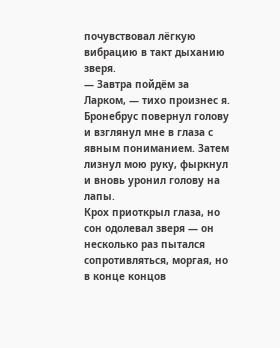почувствовал лёгкую вибрацию в такт дыханию зверя.
— Завтра пойдём за Ларком, — тихо произнес я.
Бронебрус повернул голову и взглянул мне в глаза с явным пониманием. Затем лизнул мою руку, фыркнул и вновь уронил голову на лапы.
Крох приоткрыл глаза, но сон одолевал зверя — он несколько раз пытался сопротивляться, моргая, но в конце концов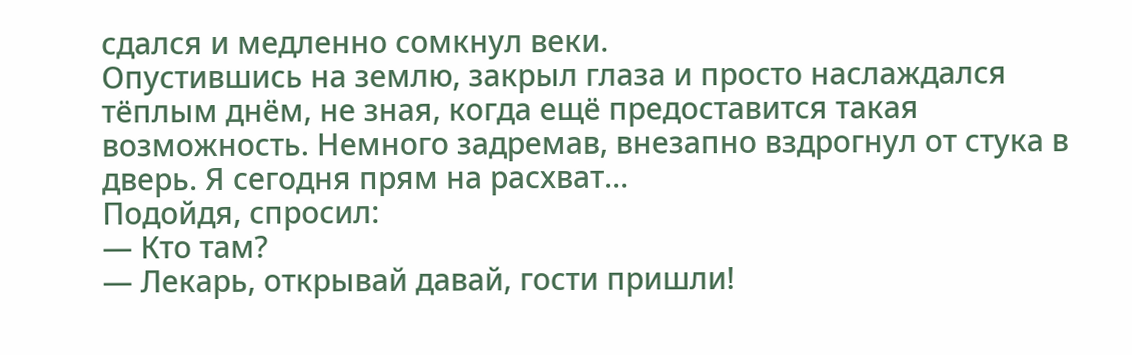сдался и медленно сомкнул веки.
Опустившись на землю, закрыл глаза и просто наслаждался тёплым днём, не зная, когда ещё предоставится такая возможность. Немного задремав, внезапно вздрогнул от стука в дверь. Я сегодня прям на расхват…
Подойдя, спросил:
— Кто там?
— Лекарь, открывай давай, гости пришли!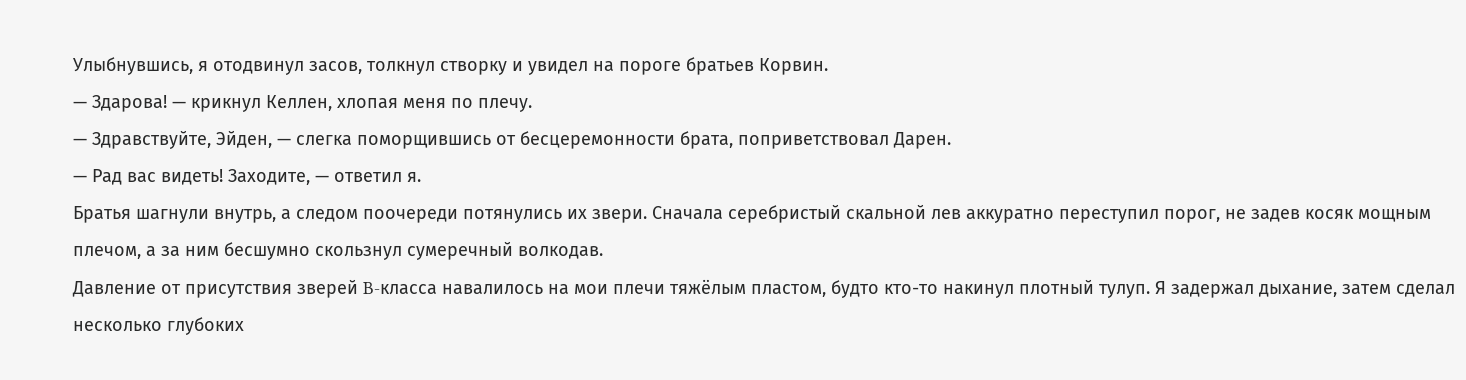Улыбнувшись, я отодвинул засов, толкнул створку и увидел на пороге братьев Корвин.
— Здарова! — крикнул Келлен, хлопая меня по плечу.
— Здравствуйте, Эйден, — слегка поморщившись от бесцеремонности брата, поприветствовал Дарен.
— Рад вас видеть! Заходите, — ответил я.
Братья шагнули внутрь, а следом поочереди потянулись их звери. Сначала серебристый скальной лев аккуратно переступил порог, не задев косяк мощным плечом, а за ним бесшумно скользнул сумеречный волкодав.
Давление от присутствия зверей B-класса навалилось на мои плечи тяжёлым пластом, будто кто-то накинул плотный тулуп. Я задержал дыхание, затем сделал несколько глубоких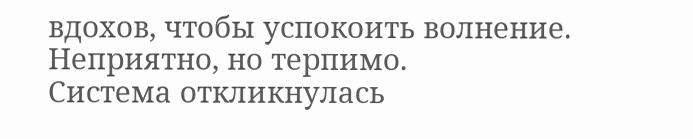вдохов, чтобы успокоить волнение. Неприятно, но терпимо.
Система откликнулась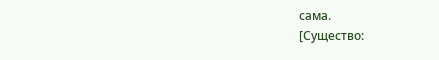сама.
[Существо: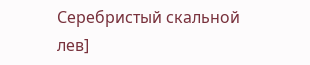Серебристый скальной лев]